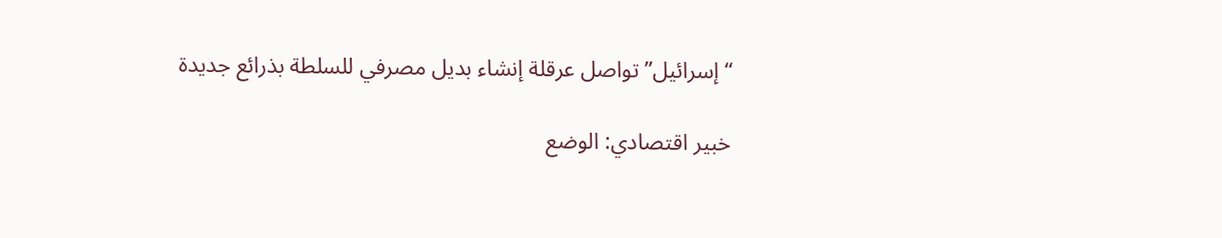“إسرائيل” تواصل عرقلة إنشاء بديل مصرفي للسلطة بذرائع جديدة

خبير اقتصادي: الوضع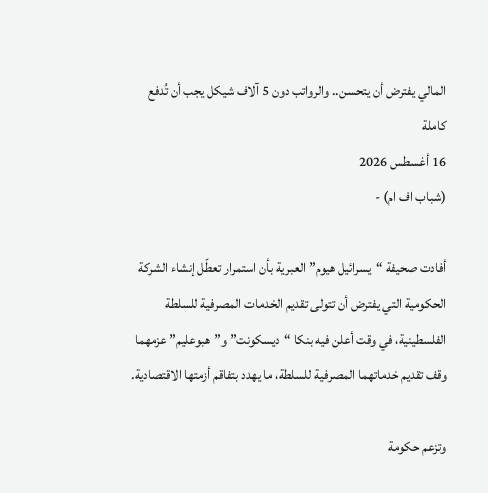المالي يفترض أن يتحسن.. والرواتب دون 5 آلاف شيكل يجب أن تُدفع كاملة
16 أغسطس 2026
(شباب اف ام) -

أفادت صحيفة “يسرائيل هيوم” العبرية بأن استمرار تعطّل إنشاء الشركة الحكومية التي يفترض أن تتولى تقديم الخدمات المصرفية للسلطة الفلسطينية، في وقت أعلن فيه بنكا “ديسكونت” و”هبوعليم” عزمهما وقف تقديم خدماتهما المصرفية للسلطة، ما يهدد بتفاقم أزمتها الاقتصادية.

وتزعم حكومة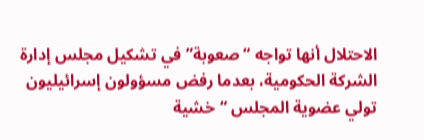الاحتلال أنها تواجه “صعوبة” في تشكيل مجلس إدارة الشركة الحكومية، بعدما رفض مسؤولون إسرائيليون تولي عضوية المجلس “خشية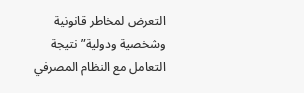التعرض لمخاطر قانونية وشخصية ودولية” نتيجة التعامل مع النظام المصرفي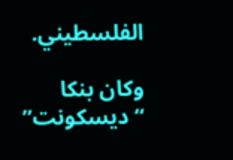الفلسطيني.

وكان بنكا “ديسكونت”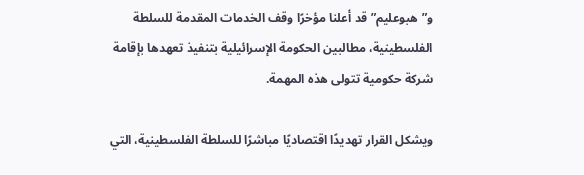و”هبوعليم” قد أعلنا مؤخرًا وقف الخدمات المقدمة للسلطة الفلسطينية، مطالبين الحكومة الإسرائيلية بتنفيذ تعهدها بإقامة شركة حكومية تتولى هذه المهمة.

ويشكل القرار تهديدًا اقتصاديًا مباشرًا للسلطة الفلسطينية، التي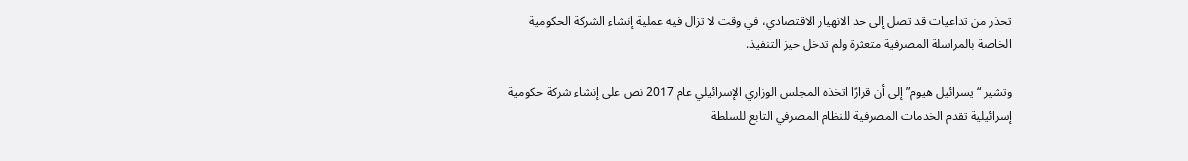تحذر من تداعيات قد تصل إلى حد الانهيار الاقتصادي، في وقت لا تزال فيه عملية إنشاء الشركة الحكومية الخاصة بالمراسلة المصرفية متعثرة ولم تدخل حيز التنفيذ.

وتشير “يسرائيل هيوم” إلى أن قرارًا اتخذه المجلس الوزاري الإسرائيلي عام 2017 نص على إنشاء شركة حكومية إسرائيلية تقدم الخدمات المصرفية للنظام المصرفي التابع للسلطة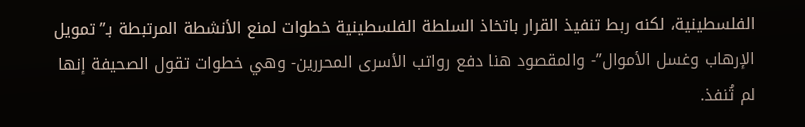الفلسطينية، لكنه ربط تنفيذ القرار باتخاذ السلطة الفلسطينية خطوات لمنع الأنشطة المرتبطة بـ”تمويل الإرهاب وغسل الأموال”- والمقصود هنا دفع رواتب الأسرى المحررين- وهي خطوات تقول الصحيفة إنها لم تُنفذ.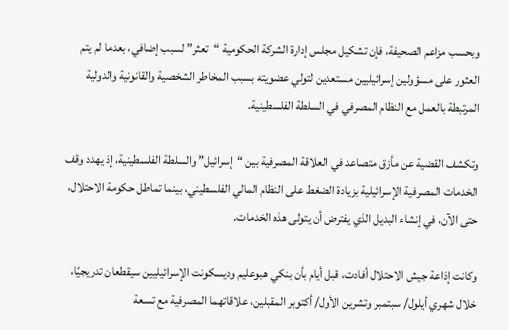وبحسب مزاعم الصحيفة، فإن تشكيل مجلس إدارة الشركة الحكومية “تعثر” لسبب إضافي، بعدما لم يتم العثور على مسؤولين إسرائيليين مستعدين لتولي عضويته بسبب المخاطر الشخصية والقانونية والدولية المرتبطة بالعمل مع النظام المصرفي في السلطة الفلسطينية.

وتكشف القضية عن مأزق متصاعد في العلاقة المصرفية بين “إسرائيل” والسلطة الفلسطينية، إذ يهدد وقف الخدمات المصرفية الإسرائيلية بزيادة الضغط على النظام المالي الفلسطيني، بينما تماطل حكومة الاحتلال، حتى الآن، في إنشاء البديل الذي يفترض أن يتولى هذه الخدمات.

وكانت إذاعة جيش الاحتلال أفادت، قبل أيام بأن بنكي هبوعليم وديسكونت الإسرائيليين سيقطعان تدريجيًا، خلال شهري أيلول/ سبتمبر وتشرين الأول/ أكتوبر المقبلين، علاقاتهما المصرفية مع تسعة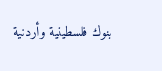بنوك فلسطينية وأردنية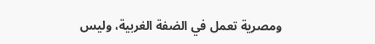ومصرية تعمل في الضفة الغربية، وليس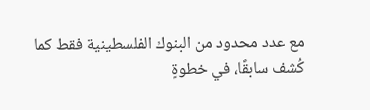مع عدد محدود من البنوك الفلسطينية فقط كما كُشف سابقًا، في خطوةٍ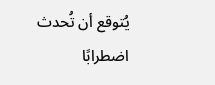يُتوقع أن تُحدث اضطرابًا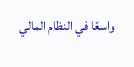واسعًا في النظام المالي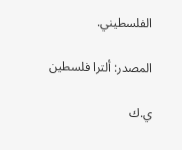الفلسطيني.

المصدر: ألترا فلسطين

ي.ك